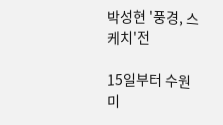박성현 '풍경, 스케치'전

15일부터 수원미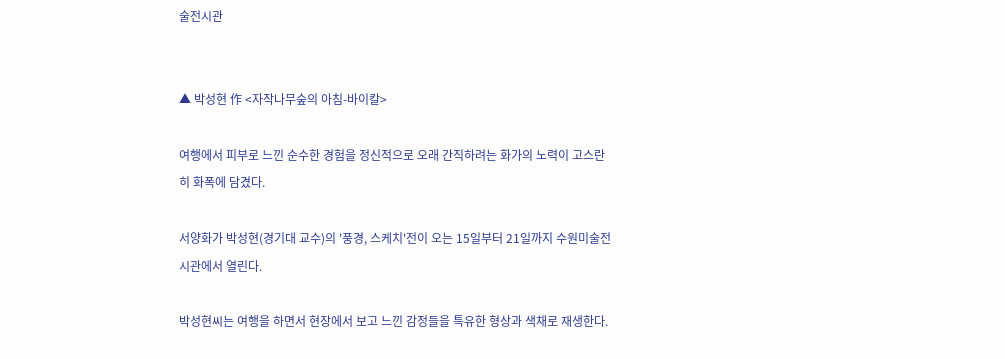술전시관


▲ 박성현 作 <자작나무숲의 아침-바이칼>

여행에서 피부로 느낀 순수한 경험을 정신적으로 오래 간직하려는 화가의 노력이 고스란히 화폭에 담겼다.

서양화가 박성현(경기대 교수)의 '풍경, 스케치'전이 오는 15일부터 21일까지 수원미술전시관에서 열린다.

박성현씨는 여행을 하면서 현장에서 보고 느낀 감정들을 특유한 형상과 색채로 재생한다.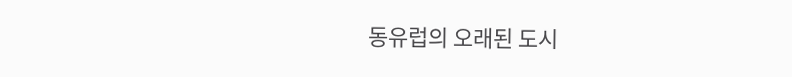동유럽의 오래된 도시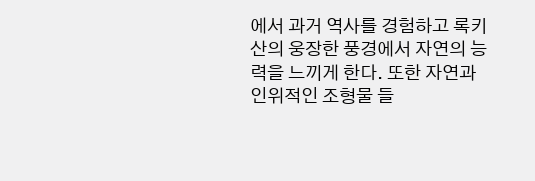에서 과거 역사를 경험하고 록키산의 웅장한 풍경에서 자연의 능력을 느끼게 한다. 또한 자연과 인위적인 조형물 들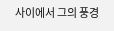사이에서 그의 풍경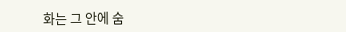화는 그 안에 숨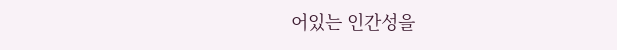어있는 인간성을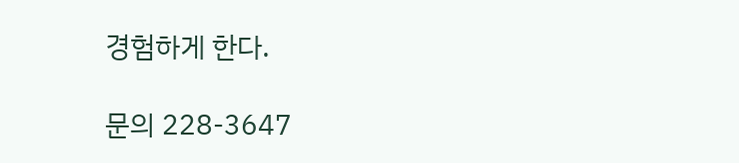경험하게 한다.

문의 228-3647